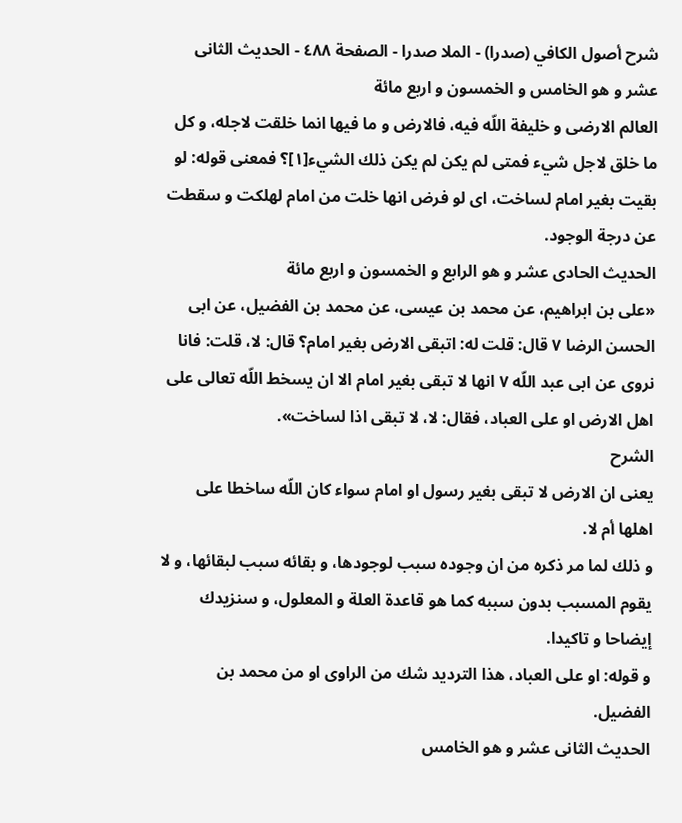شرح أصول الكافي (صدرا) - الملا صدرا - الصفحة ٤٨٨ - الحديث الثانى عشر و هو الخامس و الخمسون و اربع مائة
العالم الارضى و خليفة اللّه فيه، فالارض و ما فيها انما خلقت لاجله، و كل ما خلق لاجل شيء فمتى لم يكن لم يكن ذلك الشيء[١]؟ فمعنى قوله: لو بقيت بغير امام لساخت، اى لو فرض انها خلت من امام لهلكت و سقطت عن درجة الوجود.
الحديث الحادى عشر و هو الرابع و الخمسون و اربع مائة
«على بن ابراهيم، عن محمد بن عيسى، عن محمد بن الفضيل، عن ابى الحسن الرضا ٧ قال: قلت له: اتبقى الارض بغير امام؟ قال: لا، قلت: فانا نروى عن ابى عبد اللّه ٧ انها لا تبقى بغير امام الا ان يسخط اللّه تعالى على اهل الارض او على العباد، فقال: لا، لا تبقى اذا لساخت».
الشرح
يعنى ان الارض لا تبقى بغير رسول او امام سواء كان اللّه ساخطا على اهلها أم لا.
و ذلك لما مر ذكره من ان وجوده سبب لوجودها، و بقائه سبب لبقائها، و لا يقوم المسبب بدون سببه كما هو قاعدة العلة و المعلول، و سنزيدك إيضاحا و تاكيدا.
و قوله: او على العباد، هذا الترديد شك من الراوى او من محمد بن الفضيل.
الحديث الثانى عشر و هو الخامس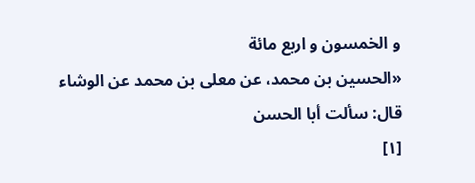و الخمسون و اربع مائة
«الحسين بن محمد، عن معلى بن محمد عن الوشاء قال: سألت أبا الحسن
[١]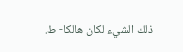ذلك الشيء لكان هالكا- ط.